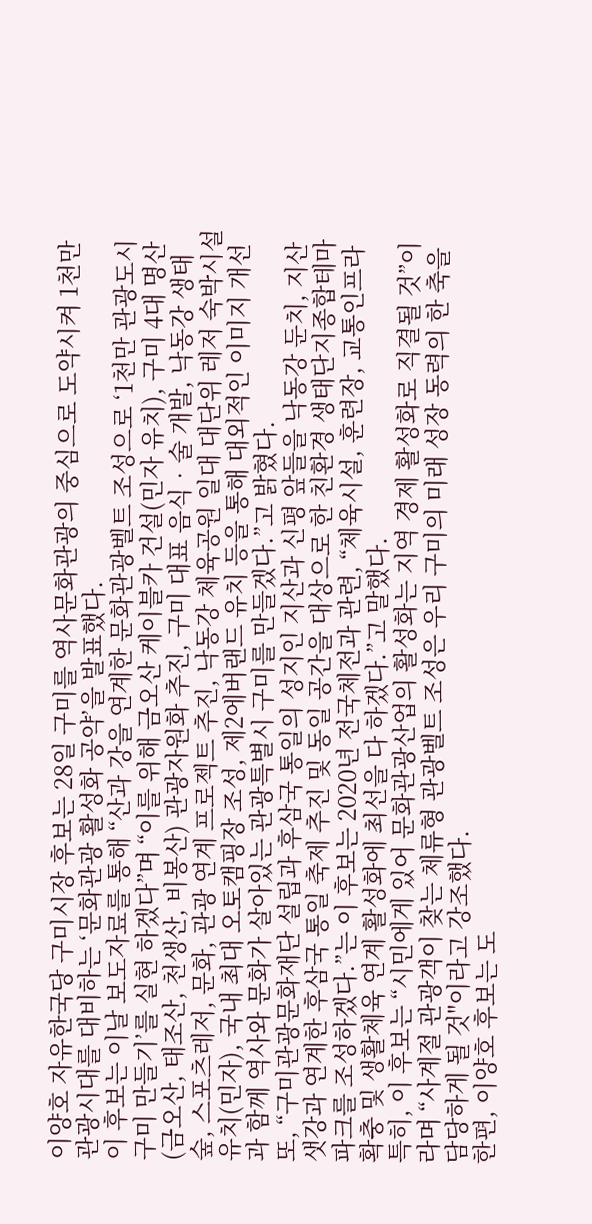이양호 자유한국당 구미시장 후보는 28일 구미를 역사문화관광의 중심으로 도약시켜 1천만 관광시대를 대비하는 ‘문화관광 활성화 공약’을 발표했다.
이 후보는 이날 보도자료를 통해 “산과 강을 연계한 문화관광벨트 조성으로 ‘1천만 관광도시 구미 만들기’를 실현 하겠다”며 “이를 위해 금오산 케이블카 건설(민자 유치), 구미 4대 명산(금오산, 태조산, 천생산, 비봉산) 관광자원화 추진, 구미 대표 음식‧술 개발, 낙동강 생태 숲, 스포츠레저, 문화, 관광 연계 프로젝트 추진, 낙동강 체육공원 일대 대단위 레저 숙박시설 유치(민자), 국내 최대 오토캠핑장 조성, 제2에버랜드 유치 등을 통해 대외적인 이미지 개선과 함께 역사와 문화가 살아있는 관광특별시 구미를 만들겠다.”고 밝혔다.
또, “구미관광문화재단 설립과 후삼국 통일의 성지인 지산과 신평 앞들을 낙동강 둔치, 지산 샛강과 연계한 후삼국 통일 축제 추진 및 동일 공간을 대상으로 한 친환경 생태단지종합테마파크를 조성하겠다.”는 이 후보는 2020년 전국체전과 관련, “체육시설, 훈련장, 교통인프라 확충 및 생활체육 연계 활성화에 최선을 다 하겠다.”고 말했다.
특히, 이 후보는 “시민에게 있어 문화관광산업의 활성화는 지역 경제 활성화로 직결될 것”이라며 “사계절 관광객이 찾는 체류형 관광벨트 조성은 우리 구미의 미래 성장 동력의 한 축을 담당하게 될 것"이라고 강조했다.
한편, 이양호 후보는 도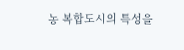농 복합도시의 특성을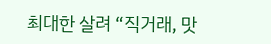최대한 살려 “직거래, 맛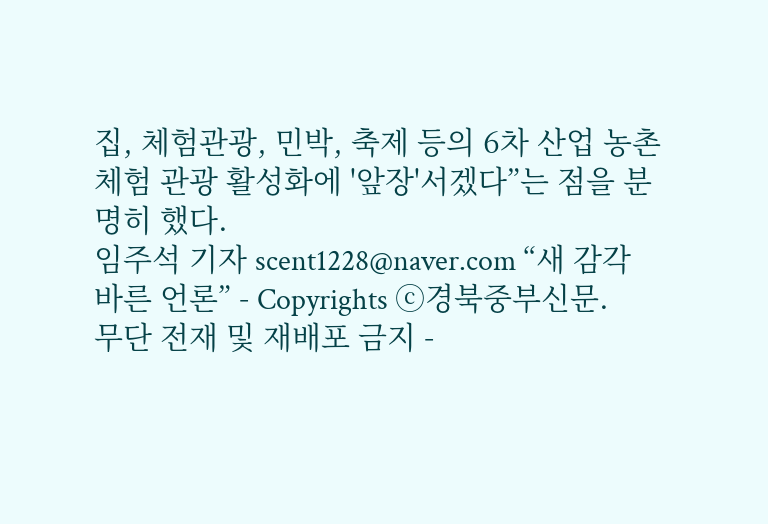집, 체험관광, 민박, 축제 등의 6차 산업 농촌체험 관광 활성화에 '앞장'서겠다”는 점을 분명히 했다.
임주석 기자 scent1228@naver.com “새 감각 바른 언론” - Copyrights ⓒ경북중부신문.
무단 전재 및 재배포 금지 -